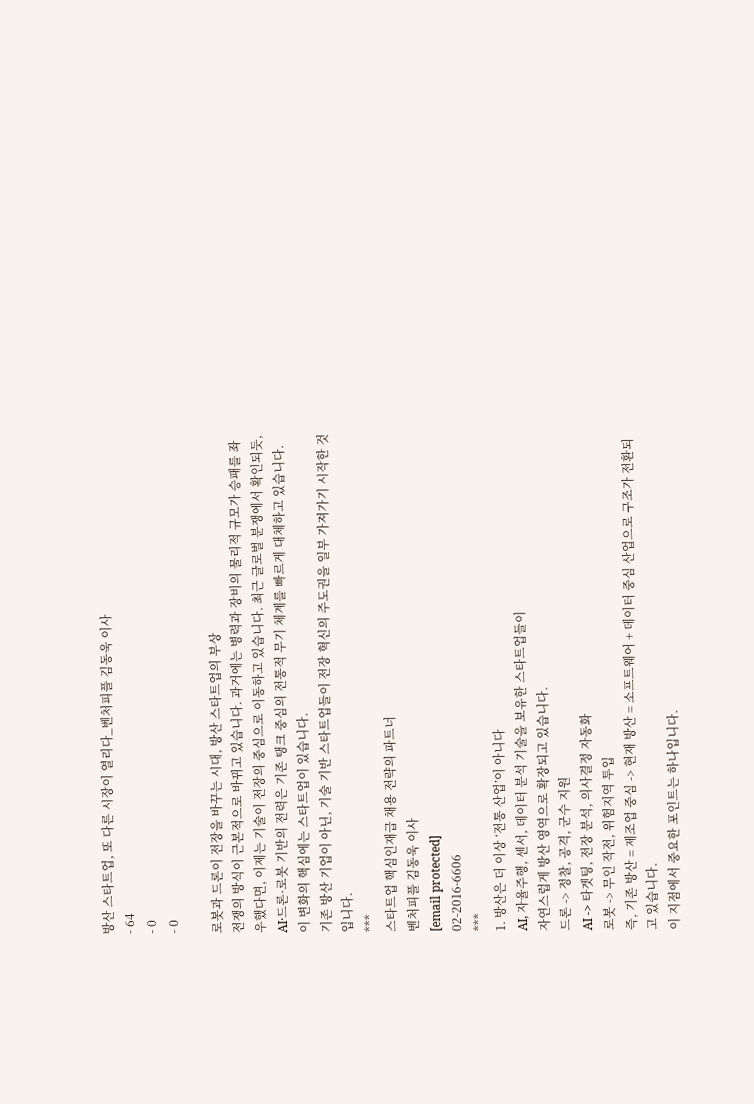방산 스타트업, 또 다른 시장이 열리다_벤처피플 김동욱 이사
- 64
- 0
- 0

로봇과 드론이 전장을 바꾸는 시대, 방산 스타트업의 부상
전쟁의 방식이 근본적으로 바뀌고 있습니다. 과거에는 병력과 장비의 물리적 규모가 승패를 좌우했다면, 이제는 기술이 전장의 중심으로 이동하고 있습니다. 최근 글로벌 분쟁에서 확인되듯, AI·드론·로봇 기반의 전력은 기존 탱크 중심의 전통적 무기 체계를 빠르게 대체하고 있습니다.
이 변화의 핵심에는 스타트업이 있습니다.
기존 방산 기업이 아닌, 기술 기반 스타트업들이 전장 혁신의 주도권을 일부 가져가기 시작한 것입니다.
***
스타트업 핵심인재급 채용 전략의 파트너
벤처피플 김동욱 이사
[email protected]
02-2016-6606
***
1. 방산은 더 이상 ‘전통 산업’이 아니다
AI, 자율주행, 센서, 데이터 분석 기술을 보유한 스타트업들이
자연스럽게 방산 영역으로 확장되고 있습니다.
드론 -> 정찰, 공격, 군수 지원
AI -> 타겟팅, 전장 분석, 의사결정 자동화
로봇 -> 무인 작전, 위험지역 투입
즉, 기존 방산 = 제조업 중심 -> 현재 방산 = 소프트웨어 + 데이터 중심 산업으로 구조가 전환되고 있습니다.
이 지점에서 중요한 포인트는 하나입니다.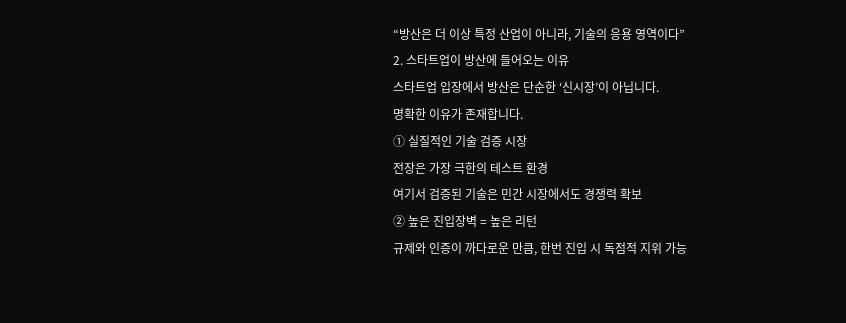“방산은 더 이상 특정 산업이 아니라, 기술의 응용 영역이다”
2. 스타트업이 방산에 들어오는 이유
스타트업 입장에서 방산은 단순한 ‘신시장’이 아닙니다.
명확한 이유가 존재합니다.
① 실질적인 기술 검증 시장
전장은 가장 극한의 테스트 환경
여기서 검증된 기술은 민간 시장에서도 경쟁력 확보
② 높은 진입장벽 = 높은 리턴
규제와 인증이 까다로운 만큼, 한번 진입 시 독점적 지위 가능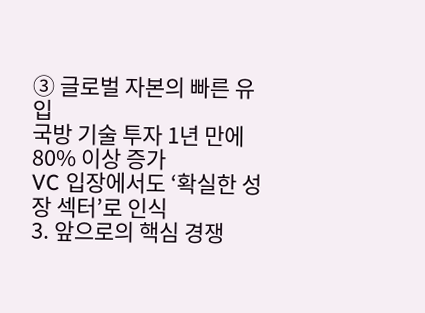③ 글로벌 자본의 빠른 유입
국방 기술 투자 1년 만에 80% 이상 증가
VC 입장에서도 ‘확실한 성장 섹터’로 인식
3. 앞으로의 핵심 경쟁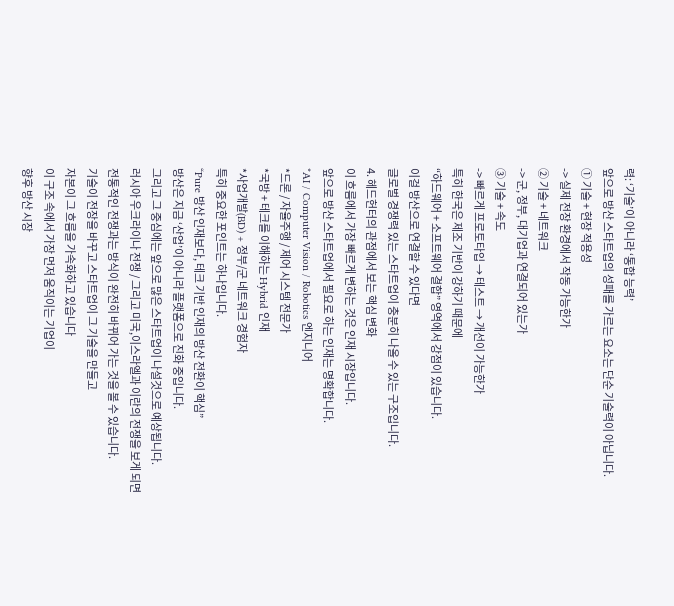력: ‘기술’이 아니라 ‘통합 능력’
앞으로 방산 스타트업의 성패를 가르는 요소는 단순 기술력이 아닙니다.
① 기술 + 현장 적용성
-> 실제 전장 환경에서 작동 가능한가
② 기술 + 네트워크
-> 군, 정부, 대기업과 연결되어 있는가
③ 기술 + 속도
-> 빠르게 프로토타입 → 테스트 → 개선이 가능한가
특히 한국은 제조 기반이 강하기 때문에
“하드웨어 + 소프트웨어 결합” 영역에서 강점이 있습니다.
이걸 방산으로 연결할 수 있다면
글로벌 경쟁력 있는 스타트업이 충분히 나올 수 있는 구조입니다.
4. 헤드헌터의 관점에서 보는 핵심 변화
이 흐름에서 가장 빠르게 변하는 것은 인재 시장입니다.
앞으로 방산 스타트업에서 필요로 하는 인재는 명확합니다.
*AI / Computer Vision / Robotics 엔지니어
*드론 / 자율주행 / 제어 시스템 전문가
*국방 + 테크를 이해하는 Hybrid 인재
*사업개발(BD) + 정부/군 네트워크 경험자
특히 중요한 포인트는 하나입니다.
“Pure 방산 인재보다, 테크 기반 인재의 방산 전환이 핵심”
방산은 지금 ‘산업’이 아니라 플랫폼으로 진화 중입니다.
그리고 그 중심에는 앞으로 많은 스타트업이 나설것으로 예상됩니다.
러시아 우크라이나 전쟁 / 그리고 미국,이스라엘과 이란의 전쟁을 보게 되면
전통적인 전쟁과는 방식이 완전히 바뀌어 가는 것을 볼 수 있습니다.
기술이 전장을 바꾸고 스타트업이 그 기술을 만들고
자본이 그 흐름을 가속화하고 있습니다
이 구조 속에서 가장 먼저 움직이는 기업이
향후 방산 시장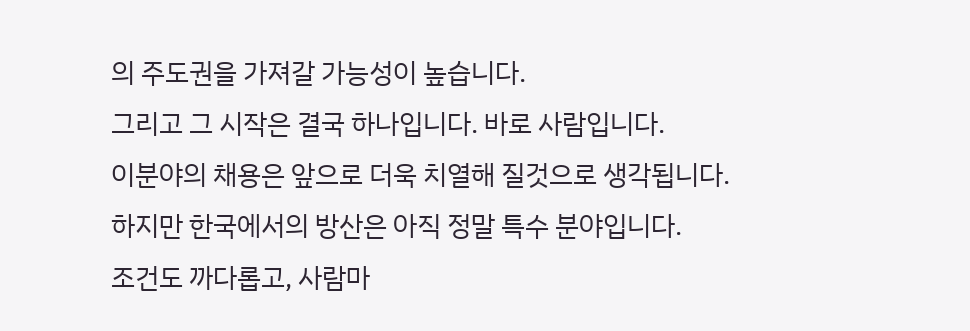의 주도권을 가져갈 가능성이 높습니다.
그리고 그 시작은 결국 하나입니다. 바로 사람입니다.
이분야의 채용은 앞으로 더욱 치열해 질것으로 생각됩니다.
하지만 한국에서의 방산은 아직 정말 특수 분야입니다.
조건도 까다롭고, 사람마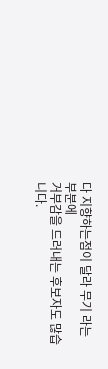다 지향하는점이 달라 무기 라는 부분에
거부감을 드러내는 후보자도 많습니다.